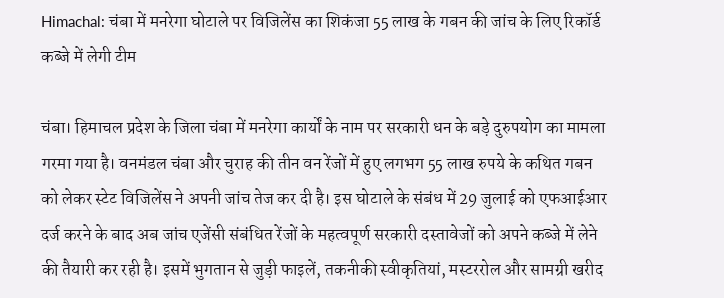Himachal: चंबा में मनरेगा घोटाले पर विजिलेंस का शिकंजा 55 लाख के गबन की जांच के लिए रिकॉर्ड कब्जे में लेगी टीम

चंबा। हिमाचल प्रदेश के जिला चंबा में मनरेगा कार्यों के नाम पर सरकारी धन के बड़े दुरुपयोग का मामला गरमा गया है। वनमंडल चंबा और चुराह की तीन वन रेंजों में हुए लगभग 55 लाख रुपये के कथित गबन को लेकर स्टेट विजिलेंस ने अपनी जांच तेज कर दी है। इस घोटाले के संबंध में 29 जुलाई को एफआईआर दर्ज करने के बाद अब जांच एजेंसी संबंधित रेंजों के महत्वपूर्ण सरकारी दस्तावेजों को अपने कब्जे में लेने की तैयारी कर रही है। इसमें भुगतान से जुड़ी फाइलें, तकनीकी स्वीकृतियां, मस्टररोल और सामग्री खरीद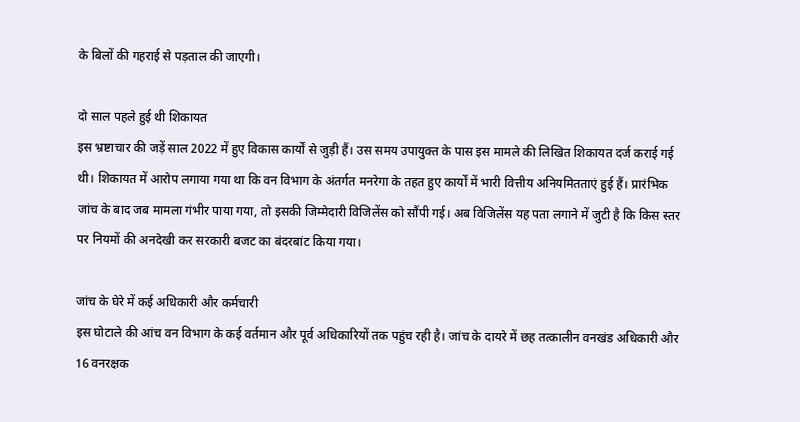के बिलों की गहराई से पड़ताल की जाएगी।

दो साल पहले हुई थी शिकायत
इस भ्रष्टाचार की जड़ें साल 2022 में हुए विकास कार्यों से जुड़ी हैं। उस समय उपायुक्त के पास इस मामले की लिखित शिकायत दर्ज कराई गई थी। शिकायत में आरोप लगाया गया था कि वन विभाग के अंतर्गत मनरेगा के तहत हुए कार्यों में भारी वित्तीय अनियमितताएं हुई हैं। प्रारंभिक जांच के बाद जब मामला गंभीर पाया गया, तो इसकी जिम्मेदारी विजिलेंस को सौंपी गई। अब विजिलेंस यह पता लगाने में जुटी है कि किस स्तर पर नियमों की अनदेखी कर सरकारी बजट का बंदरबांट किया गया।

जांच के घेरे में कई अधिकारी और कर्मचारी
इस घोटाले की आंच वन विभाग के कई वर्तमान और पूर्व अधिकारियों तक पहुंच रही है। जांच के दायरे में छह तत्कालीन वनखंड अधिकारी और 16 वनरक्षक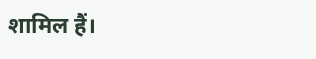शामिल हैं।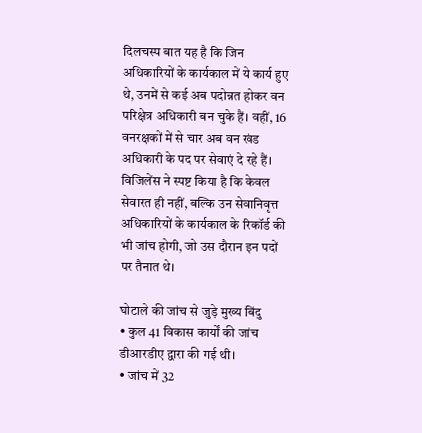दिलचस्प बात यह है कि जिन अधिकारियों के कार्यकाल में ये कार्य हुए थे, उनमें से कई अब पदोन्नत होकर वन परिक्षेत्र अधिकारी बन चुके हैं। वहीं, 16 वनरक्षकों में से चार अब वन खंड अधिकारी के पद पर सेवाएं दे रहे हैं। विजिलेंस ने स्पष्ट किया है कि केवल सेवारत ही नहीं, बल्कि उन सेवानिवृत्त अधिकारियों के कार्यकाल के रिकॉर्ड की भी जांच होगी, जो उस दौरान इन पदों पर तैनात थे।

घोटाले की जांच से जुड़े मुख्य बिंदु
• कुल 41 विकास कार्यों की जांच डीआरडीए द्वारा की गई थी।
• जांच में 32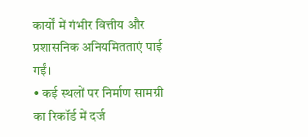कार्यों में गंभीर वित्तीय और प्रशासनिक अनियमितताएं पाई गईं।
• कई स्थलों पर निर्माण सामग्री का रिकॉर्ड में दर्ज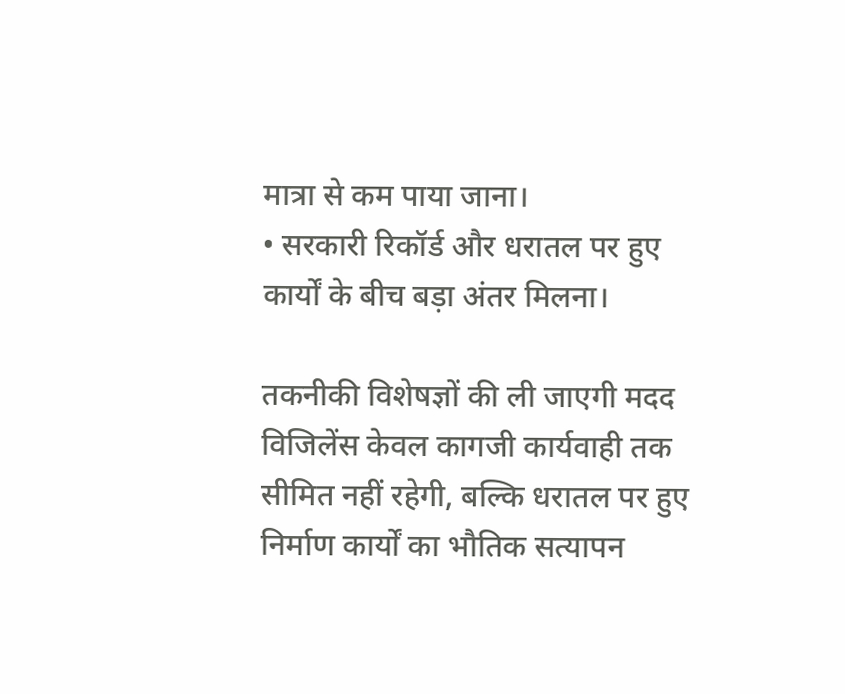मात्रा से कम पाया जाना।
• सरकारी रिकॉर्ड और धरातल पर हुए कार्यों के बीच बड़ा अंतर मिलना।

तकनीकी विशेषज्ञों की ली जाएगी मदद
विजिलेंस केवल कागजी कार्यवाही तक सीमित नहीं रहेगी, बल्कि धरातल पर हुए निर्माण कार्यों का भौतिक सत्यापन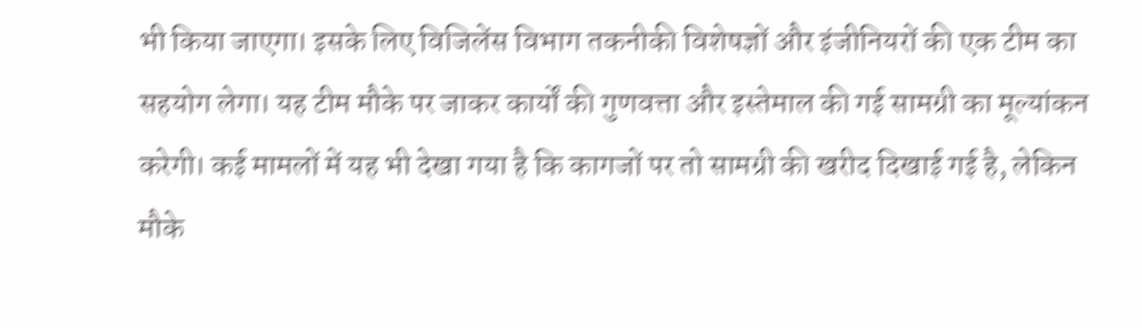भी किया जाएगा। इसके लिए विजिलेंस विभाग तकनीकी विशेषज्ञों और इंजीनियरों की एक टीम का सहयोग लेगा। यह टीम मौके पर जाकर कार्यों की गुणवत्ता और इस्तेमाल की गई सामग्री का मूल्यांकन करेगी। कई मामलों में यह भी देखा गया है कि कागजों पर तो सामग्री की खरीद दिखाई गई है, लेकिन मौके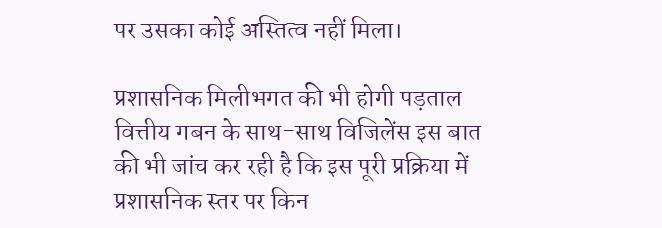पर उसका कोई अस्तित्व नहीं मिला।

प्रशासनिक मिलीभगत की भी होगी पड़ताल
वित्तीय गबन के साथ-साथ विजिलेंस इस बात की भी जांच कर रही है कि इस पूरी प्रक्रिया में प्रशासनिक स्तर पर किन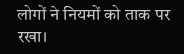लोगों ने नियमों को ताक पर रखा।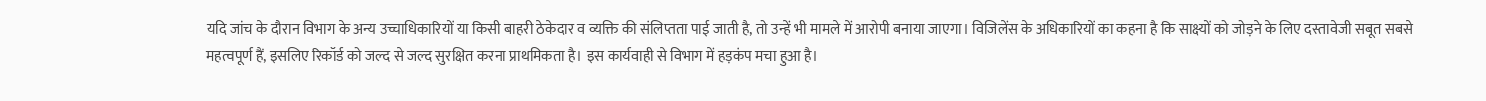यदि जांच के दौरान विभाग के अन्य उच्चाधिकारियों या किसी बाहरी ठेकेदार व व्यक्ति की संलिप्तता पाई जाती है, तो उन्हें भी मामले में आरोपी बनाया जाएगा। विजिलेंस के अधिकारियों का कहना है कि साक्ष्यों को जोड़ने के लिए दस्तावेजी सबूत सबसे महत्वपूर्ण हैं, इसलिए रिकॉर्ड को जल्द से जल्द सुरक्षित करना प्राथमिकता है। इस कार्यवाही से विभाग में हड़कंप मचा हुआ है।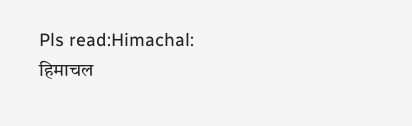Pls read:Himachal: हिमाचल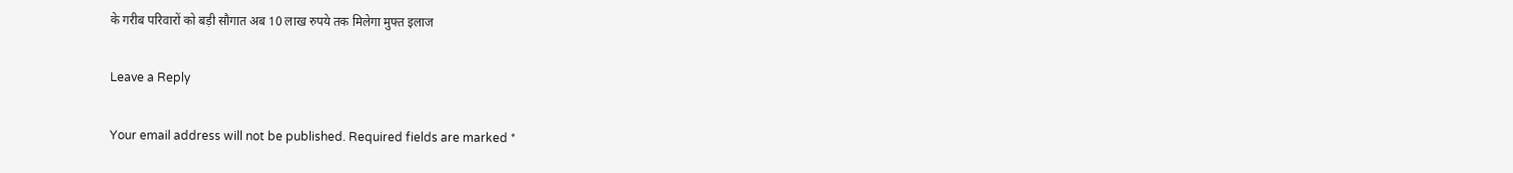के गरीब परिवारों को बड़ी सौगात अब 10 लाख रुपये तक मिलेगा मुफ्त इलाज

Leave a Reply

Your email address will not be published. Required fields are marked *